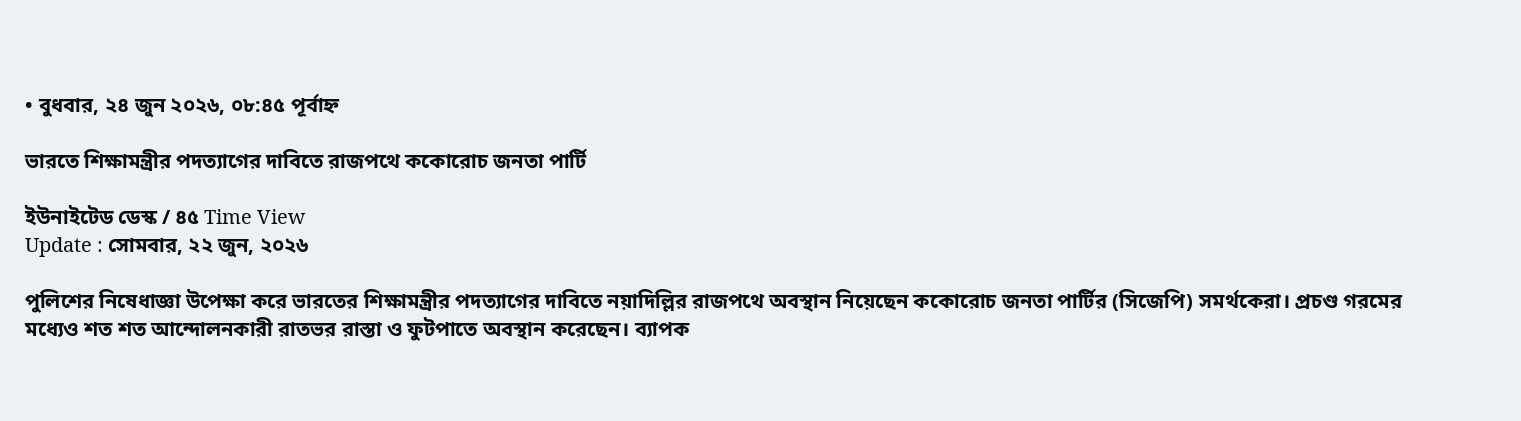• বুধবার, ২৪ জুন ২০২৬, ০৮:৪৫ পূর্বাহ্ন

ভারতে শিক্ষামন্ত্রীর পদত্যাগের দাবিতে রাজপথে ককোরোচ জনতা পার্টি

ইউনাইটেড ডেস্ক / ৪৫ Time View
Update : সোমবার, ২২ জুন, ২০২৬

পুলিশের নিষেধাজ্ঞা উপেক্ষা করে ভারতের শিক্ষামন্ত্রীর পদত্যাগের দাবিতে নয়াদিল্লির রাজপথে অবস্থান নিয়েছেন ককোরোচ জনতা পার্টির (সিজেপি) সমর্থকেরা। প্রচণ্ড গরমের মধ্যেও শত শত আন্দোলনকারী রাতভর রাস্তা ও ফুটপাতে অবস্থান করেছেন। ব্যাপক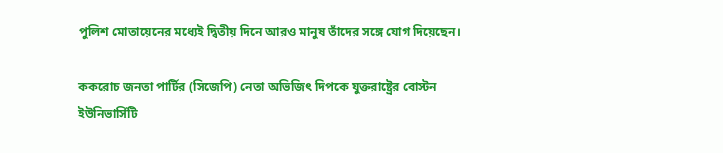পুলিশ মোতায়েনের মধ্যেই দ্বিতীয় দিনে আরও মানুষ তাঁদের সঙ্গে যোগ দিয়েছেন।

ককরোচ জনতা পার্টির (সিজেপি) নেতা অভিজিৎ দিপকে যুক্তরাষ্ট্রের বোস্টন ইউনিভার্সিটি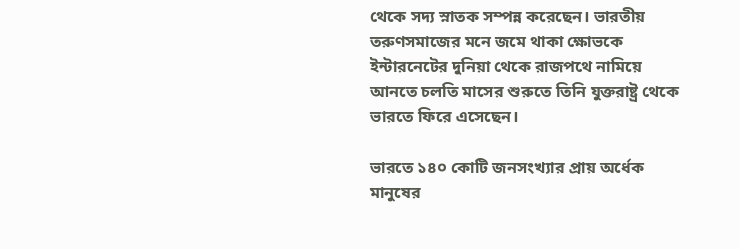থেকে সদ্য স্নাতক সম্পন্ন করেছেন। ভারতীয় তরুণসমাজের মনে জমে থাকা ক্ষোভকে ইন্টারনেটের দুনিয়া থেকে রাজপথে নামিয়ে আনতে চলতি মাসের শুরুতে তিনি যুক্তরাষ্ট্র থেকে ভারতে ফিরে এসেছেন।

ভারতে ১৪০ কোটি জনসংখ্যার প্রায় অর্ধেক মানুষের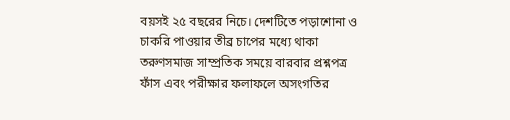বয়সই ২৫ বছরের নিচে। দেশটিতে পড়াশোনা ও চাকরি পাওয়ার তীব্র চাপের মধ্যে থাকা তরুণসমাজ সাম্প্রতিক সময়ে বারবার প্রশ্নপত্র ফাঁস এবং পরীক্ষার ফলাফলে অসংগতির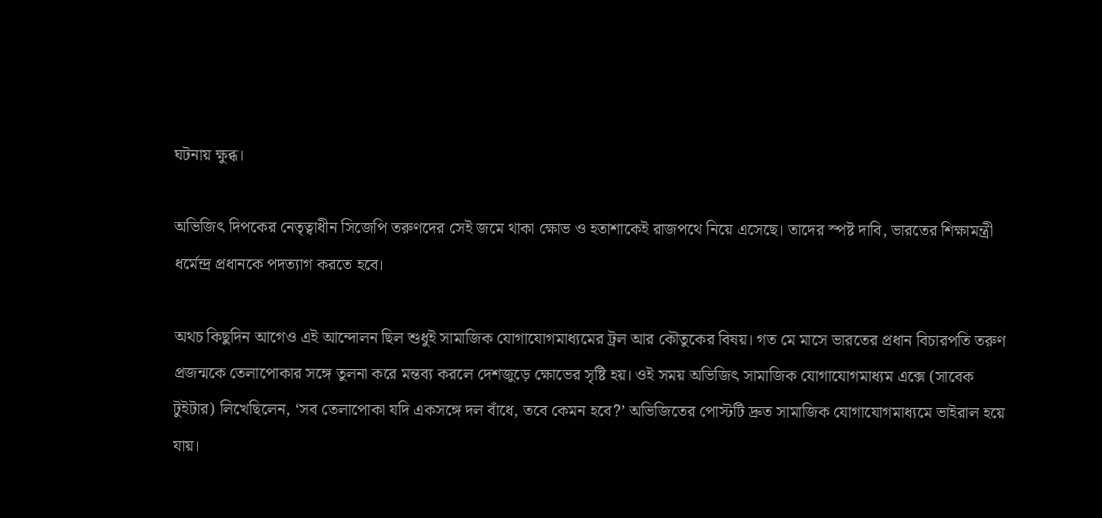ঘটনায় ক্ষুব্ধ।

অভিজিৎ দিপকের নেতৃত্বাধীন সিজেপি তরুণদের সেই জমে থাকা ক্ষোভ ও হতাশাকেই রাজপথে নিয়ে এসেছে। তাদের স্পষ্ট দাবি, ভারতের শিক্ষামন্ত্রী ধর্মেন্দ্র প্রধানকে পদত্যাগ করতে হবে।

অথচ কিছুদিন আগেও এই আন্দোলন ছিল শুধুই সামাজিক যোগাযোগমাধ্যমের ট্রল আর কৌতুকের বিষয়। গত মে মাসে ভারতের প্রধান বিচারপতি তরুণ প্রজন্মকে তেলাপোকার সঙ্গে তুলনা করে মন্তব্য করলে দেশজুড়ে ক্ষোভের সৃষ্টি হয়। ওই সময় অভিজিৎ সামাজিক যোগাযোগমাধ্যম এক্সে (সাবেক টুইটার) লিখেছিলেন, ‘সব তেলাপোকা যদি একসঙ্গে দল বাঁধে, তবে কেমন হবে?’ অভিজিতের পোস্টটি দ্রুত সামাজিক যোগাযোগমাধ্যমে ভাইরাল হয়ে যায়।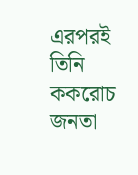এরপরই তিনি ককরোচ জনতা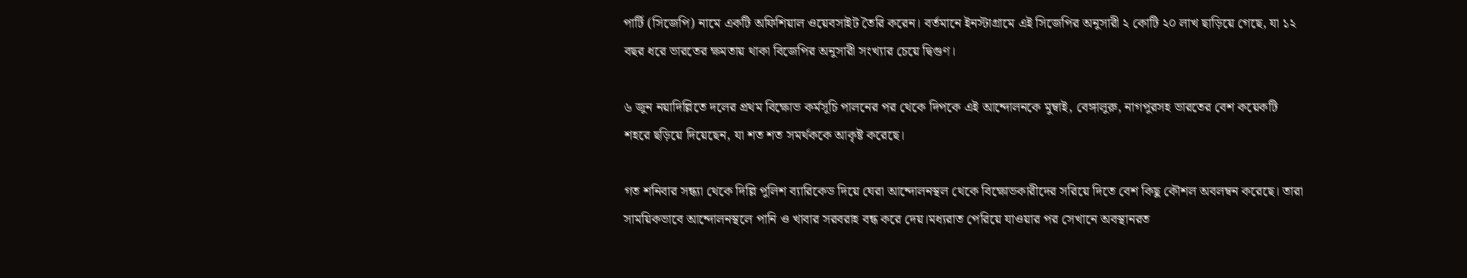পার্টি (সিজেপি) নামে একটি অফিশিয়াল ওয়েবসাইট তৈরি করেন। বর্তমানে ইনস্টাগ্রামে এই সিজেপির অনুসারী ২ কোটি ২০ লাখ ছাড়িয়ে গেছে, যা ১২ বছর ধরে ভারতের ক্ষমতায় থাকা বিজেপির অনুসারী সংখ্যার চেয়ে দ্বিগুণ।

৬ জুন নয়াদিল্লিতে দলের প্রথম বিক্ষোভ কর্মসূচি পালনের পর থেকে দিপকে এই আন্দোলনকে মুম্বাই, বেঙ্গালুরু, নাগপুরসহ ভারতের বেশ কয়েকটি শহরে ছড়িয়ে দিয়েছেন, যা শত শত সমর্থককে আকৃষ্ট করেছে।

গত শনিবার সন্ধ্যা থেকে দিল্লি পুলিশ ব্যারিকেড দিয়ে ঘেরা আন্দোলনস্থল থেকে বিক্ষোভকারীদের সরিয়ে দিতে বেশ কিছু কৌশল অবলম্বন করেছে। তারা সাময়িকভাবে আন্দোলনস্থলে পানি ও খাবার সরবরাহ বন্ধ করে দেয়।মধ্যরাত পেরিয়ে যাওয়ার পর সেখানে অবস্থানরত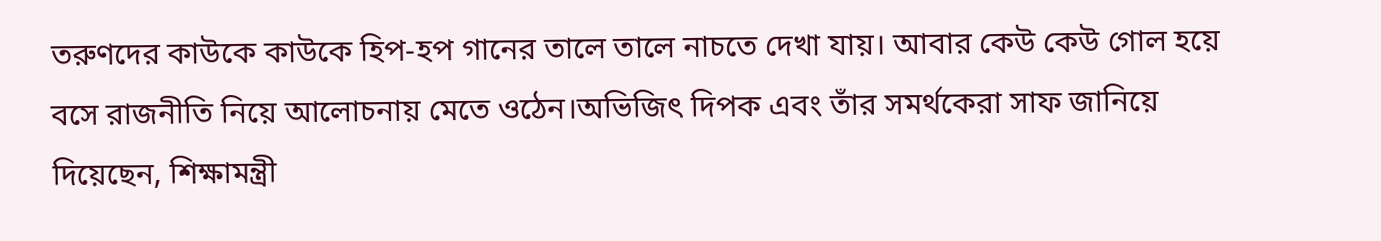তরুণদের কাউকে কাউকে হিপ-হপ গানের তালে তালে নাচতে দেখা যায়। আবার কেউ কেউ গোল হয়ে বসে রাজনীতি নিয়ে আলোচনায় মেতে ওঠেন।অভিজিৎ দিপক এবং তাঁর সমর্থকেরা সাফ জানিয়ে দিয়েছেন, শিক্ষামন্ত্রী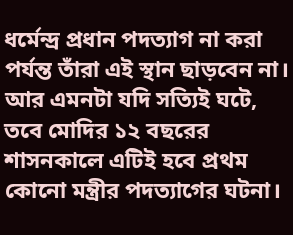ধর্মেন্দ্র প্রধান পদত্যাগ না করা পর্যন্ত তাঁরা এই স্থান ছাড়বেন না। আর এমনটা যদি সত্যিই ঘটে, তবে মোদির ১২ বছরের শাসনকালে এটিই হবে প্রথম কোনো মন্ত্রীর পদত্যাগের ঘটনা।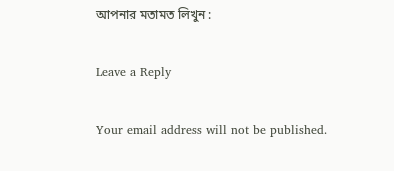আপনার মতামত লিখুন :

Leave a Reply

Your email address will not be published.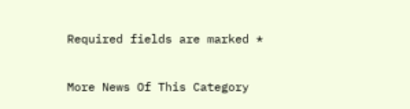Required fields are marked *

More News Of This Category